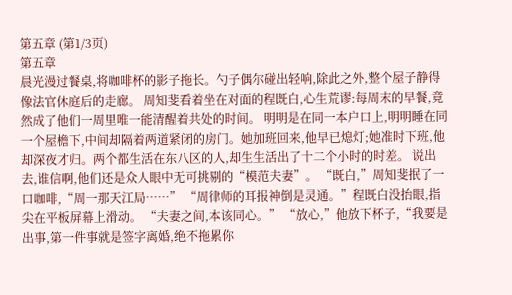第五章 (第1/3页)
第五章
晨光漫过餐桌,将咖啡杯的影子拖长。勺子偶尔碰出轻响,除此之外,整个屋子静得像法官休庭后的走廊。 周知斐看着坐在对面的程既白,心生荒谬:每周末的早餐,竟然成了他们一周里唯一能清醒着共处的时间。 明明是在同一本户口上,明明睡在同一个屋檐下,中间却隔着两道紧闭的房门。她加班回来,他早已熄灯;她准时下班,他却深夜才归。两个都生活在东八区的人,却生生活出了十二个小时的时差。 说出去,谁信啊,他们还是众人眼中无可挑剔的“模范夫妻”。 “既白,”周知斐抿了一口咖啡,“周一那天江局……” “周律师的耳报神倒是灵通。”程既白没抬眼,指尖在平板屏幕上滑动。 “夫妻之间,本该同心。” “放心,”他放下杯子,“我要是出事,第一件事就是签字离婚,绝不拖累你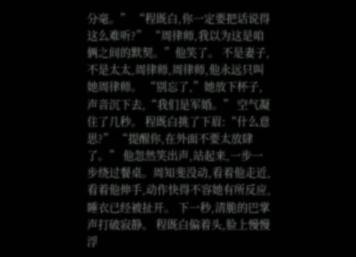分毫。” “程既白,你一定要把话说得这么难听?” “周律师,我以为这是咱俩之间的默契。”他笑了。 不是妻子,不是太太,周律师,周律师,他永远只叫她周律师。 “别忘了,”她放下杯子,声音沉下去,“我们是军婚。” 空气凝住了几秒。 程既白挑了下眉:“什么意思?” “提醒你,在外面不要太放肆了。” 他忽然笑出声,站起来,一步一步绕过餐桌。周知斐没动,看着他走近,看着他伸手,动作快得不容她有所反应,睡衣已经被扯开。 下一秒,清脆的巴掌声打破寂静。 程既白偏着头,脸上慢慢浮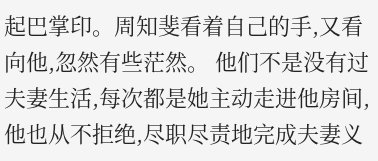起巴掌印。周知斐看着自己的手,又看向他,忽然有些茫然。 他们不是没有过夫妻生活,每次都是她主动走进他房间,他也从不拒绝,尽职尽责地完成夫妻义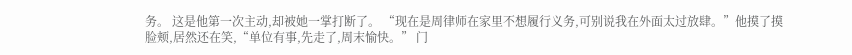务。 这是他第一次主动,却被她一掌打断了。 “现在是周律师在家里不想履行义务,可别说我在外面太过放肆。”他摸了摸脸颊,居然还在笑,“单位有事,先走了,周末愉快。” 门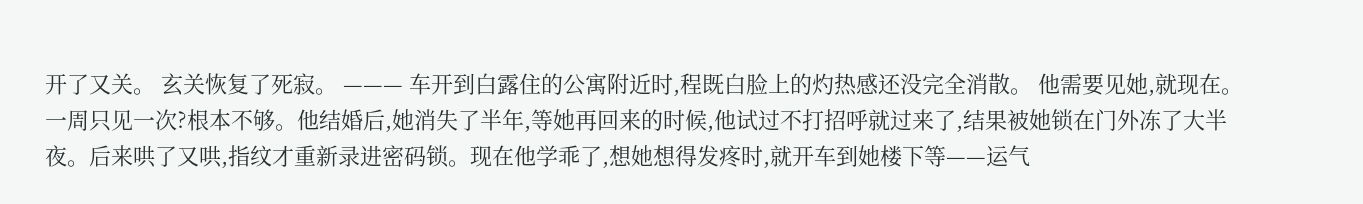开了又关。 玄关恢复了死寂。 ——— 车开到白露住的公寓附近时,程既白脸上的灼热感还没完全消散。 他需要见她,就现在。 一周只见一次?根本不够。他结婚后,她消失了半年,等她再回来的时候,他试过不打招呼就过来了,结果被她锁在门外冻了大半夜。后来哄了又哄,指纹才重新录进密码锁。现在他学乖了,想她想得发疼时,就开车到她楼下等——运气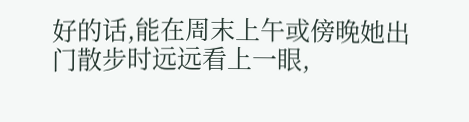好的话,能在周末上午或傍晚她出门散步时远远看上一眼,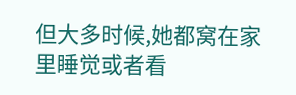但大多时候,她都窝在家里睡觉或者看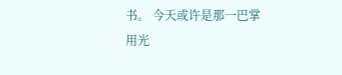书。 今天或许是那一巴掌用光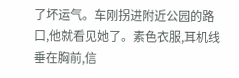了坏运气。车刚拐进附近公园的路口,他就看见她了。素色衣服,耳机线垂在胸前,信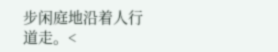步闲庭地沿着人行道走。<